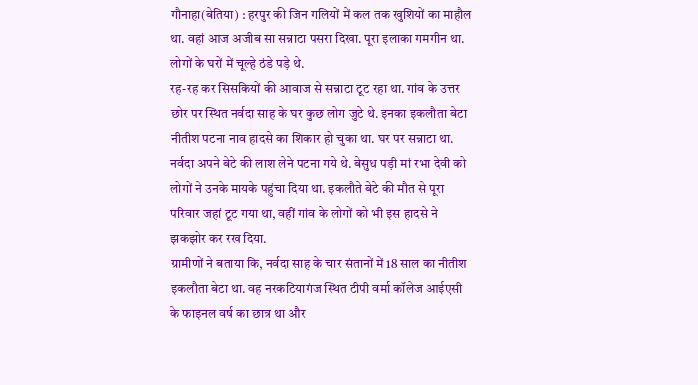गौनाहा(बेतिया) : हरपुर की जिन गलियों में कल तक खुशियों का माहौल था. वहां आज अजीब सा सन्नाटा पसरा दिखा. पूरा इलाका गमगीन था. लोगों के घरों में चूल्हे ठंडे पड़े थे.
रह-रह कर सिसकियों की आवाज से सन्नाटा टूट रहा था. गांव के उत्तर छोर पर स्थित नर्वदा साह के घर कुछ लोग जुटे थे. इनका इकलौता बेटा नीतीश पटना नाव हादसे का शिकार हो चुका था. घर पर सन्नाटा था. नर्वदा अपने बेटे की लाश लेने पटना गये थे. बेसुध पड़ी मां रभा देवी को लोगों ने उनके मायके पहुंचा दिया था. इकलौते बेटे की मौत से पूरा परिवार जहां टूट गया था, वहीं गांव के लोगों को भी इस हादसे ने झकझोर कर रख दिया.
ग्रामीणों ने बताया कि, नर्वदा साह के चार संतानों में 18 साल का नीतीश इकलौता बेटा था. वह नरकटियागंज स्थित टीपी वर्मा कॉलेज आईएसी के फाइनल वर्ष का छात्र था और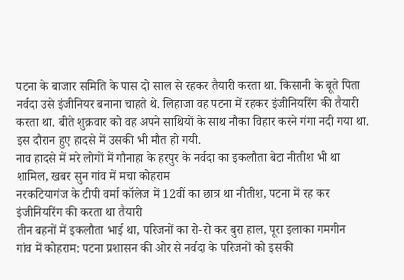पटना के बाजार समिति के पास दो साल से रहकर तैयारी करता था. किसानी के बूते पिता नर्वदा उसे इंजीनियर बनाना चाहते थे. लिहाजा वह पटना में रहकर इंजीनियरिंग की तैयारी करता था. बीते शुक्रवार को वह अपने साथियों के साथ नौका विहार करने गंगा नदी गया था. इस दौरान हुए हादसे में उसकी भी मौत हो गयी.
नाव हादसे में मरे लोगों में गौनाहा के हरपुर के नर्वदा का इकलौता बेटा नीतीश भी था शामिल, खबर सुन गांव में मचा कोहराम
नरकटियागंज के टीपी वर्मा कॉलेज में 12वीं का छात्र था नीतीश, पटना में रह कर इंजीनियरिंग की करता था तैयारी
तीन बहनों में इकलौता भाई था, परिजनों का रो-रो कर बुरा हाल, पूरा इलाका गमगीन
गांव में कोहराम: पटना प्रशासन की ओर से नर्वदा के परिजनों को इसकी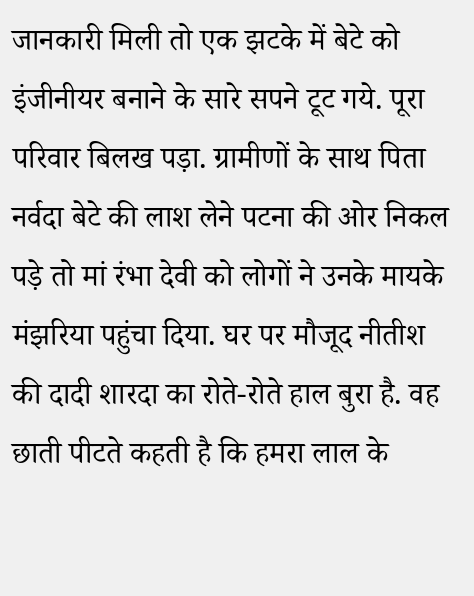जानकारी मिली तो एक झटके में बेटे को इंजीनीयर बनाने के सारे सपने टूट गये. पूरा परिवार बिलख पड़ा. ग्रामीणों के साथ पिता नर्वदा बेटे की लाश लेने पटना की ओर निकल पड़े तो मां रंभा देवी को लोगों ने उनके मायके मंझरिया पहुंचा दिया. घर पर मौजूद नीतीश की दादी शारदा का रोते-रोते हाल बुरा है. वह छाती पीटते कहती है कि हमरा लाल के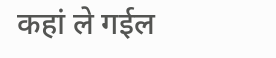कहां ले गईल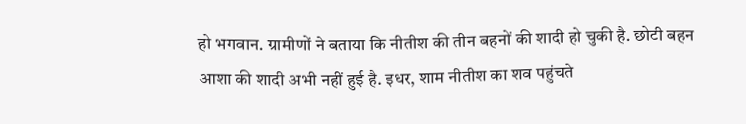हो भगवान. ग्रामीणों ने बताया कि नीतीश की तीन बहनों की शादी हो चुकी है. छोटी बहन आशा की शादी अभी नहीं हुई है. इधर, शाम नीतीश का शव पहुंचते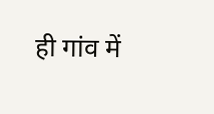ही गांव में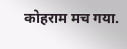कोहराम मच गया.